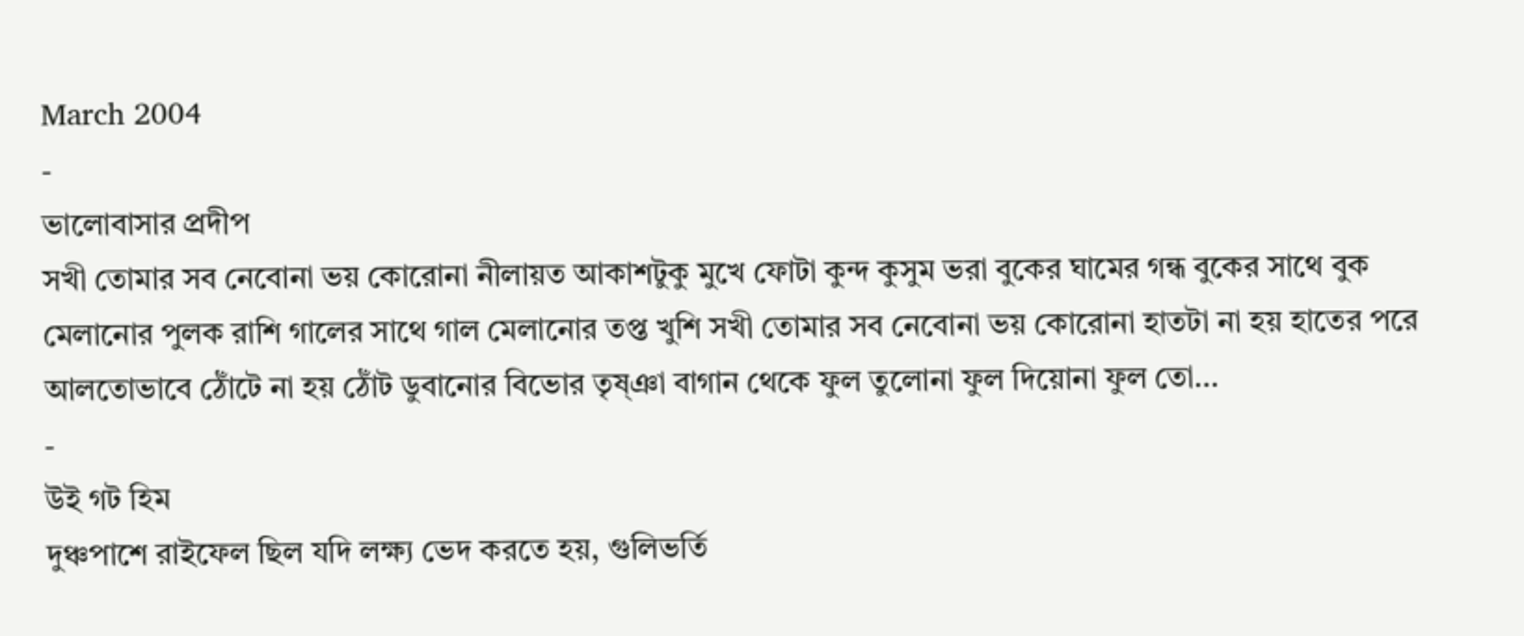March 2004
-
ভালোবাসার প্রদীপ
সখী তোমার সব নেবোনা ভয় কোরোনা নীলায়ত আকাশটুকু মুখে ফোটা কুন্দ কুসুম ভরা বুকের ঘামের গন্ধ বুকের সাথে বুক মেলানোর পুলক রাশি গালের সাথে গাল মেলানোর তপ্ত খুশি সখী তোমার সব নেবোনা ভয় কোরোনা হাতটা না হয় হাতের পরে আলতোভাবে ঠোঁটে না হয় ঠোঁট ডুবানোর বিভোর তৃষ্ঞা বাগান থেকে ফুল তুলোনা ফুল দিয়োনা ফুল তো…
-
উই গট হিম
দুঞ্চপাশে রাইফেল ছিল যদি লক্ষ্য ভেদ করতে হয়, গুলিভর্তি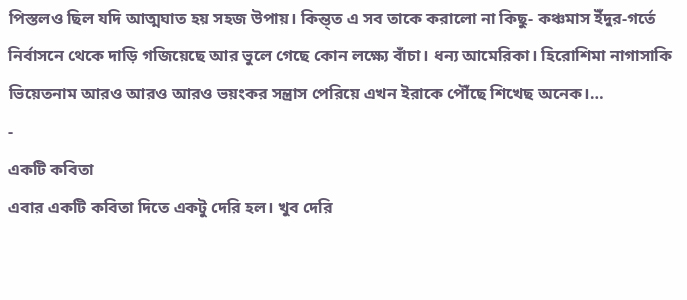পিস্তলও ছিল যদি আত্মঘাত হয় সহজ উপায়। কিন্ত্ত এ সব তাকে করালো না কিছু- কঞ্চমাস ইঁদুর-গর্তে নির্বাসনে থেকে দাড়ি গজিয়েছে আর ভুলে গেছে কোন লক্ষ্যে বাঁচা। ধন্য আমেরিকা। হিরোশিমা নাগাসাকি ভিয়েতনাম আরও আরও আরও ভয়ংকর সন্ত্রাস পেরিয়ে এখন ইরাকে পৌঁছে শিখেছ অনেক।…
-
একটি কবিতা
এবার একটি কবিতা দিতে একটু দেরি হল। খুব দেরি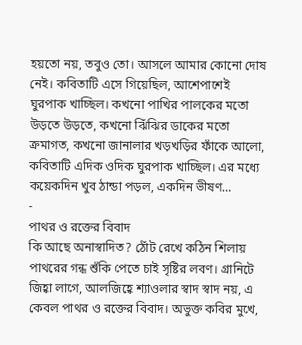হয়তো নয়, তবুও তো। আসলে আমার কোনো দোষ নেই। কবিতাটি এসে গিয়েছিল, আশেপাশেই ঘুরপাক খাচ্ছিল। কখনো পাখির পালকের মতো উড়তে উড়তে, কখনো ঝিঁঝির ডাকের মতো ক্রমাগত, কখনো জানালার খড়খড়ির ফাঁকে আলো, কবিতাটি এদিক ওদিক ঘুরপাক খাচ্ছিল। এর মধ্যে কয়েকদিন খুব ঠান্ডা পড়ল, একদিন ভীষণ…
-
পাথর ও রক্তের বিবাদ
কি আছে অনাস্বাদিত? ঠোঁট রেখে কঠিন শিলায় পাথরের গন্ধ শুঁকি পেতে চাই সৃষ্টির লবণ। গ্রানিটে জিহ্বা লাগে, আলজিহ্বে শ্যাওলার স্বাদ স্বাদ নয়, এ কেবল পাথর ও রক্তের বিবাদ। অভুক্ত কবির মুখে,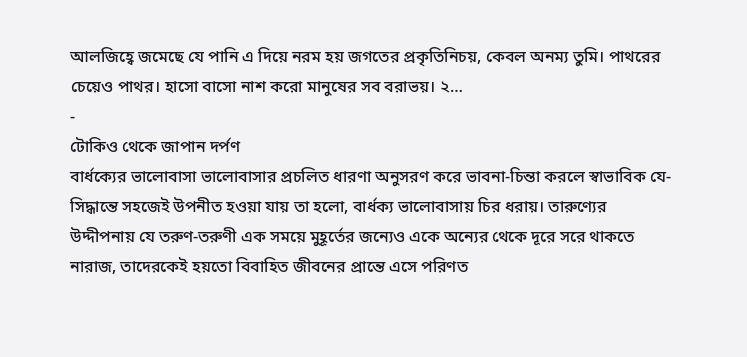আলজিহ্বে জমেছে যে পানি এ দিয়ে নরম হয় জগতের প্রকৃতিনিচয়, কেবল অনম্য তুমি। পাথরের চেয়েও পাথর। হাসো বাসো নাশ করো মানুষের সব বরাভয়। ২…
-
টোকিও থেকে জাপান দর্পণ
বার্ধক্যের ভালোবাসা ভালোবাসার প্রচলিত ধারণা অনুসরণ করে ভাবনা-চিন্তা করলে স্বাভাবিক যে-সিদ্ধান্তে সহজেই উপনীত হওয়া যায় তা হলো, বার্ধক্য ভালোবাসায় চির ধরায়। তারুণ্যের উদ্দীপনায় যে তরুণ-তরুণী এক সময়ে মুহূর্তের জন্যেও একে অন্যের থেকে দূরে সরে থাকতে নারাজ, তাদেরকেই হয়তো বিবাহিত জীবনের প্রান্তে এসে পরিণত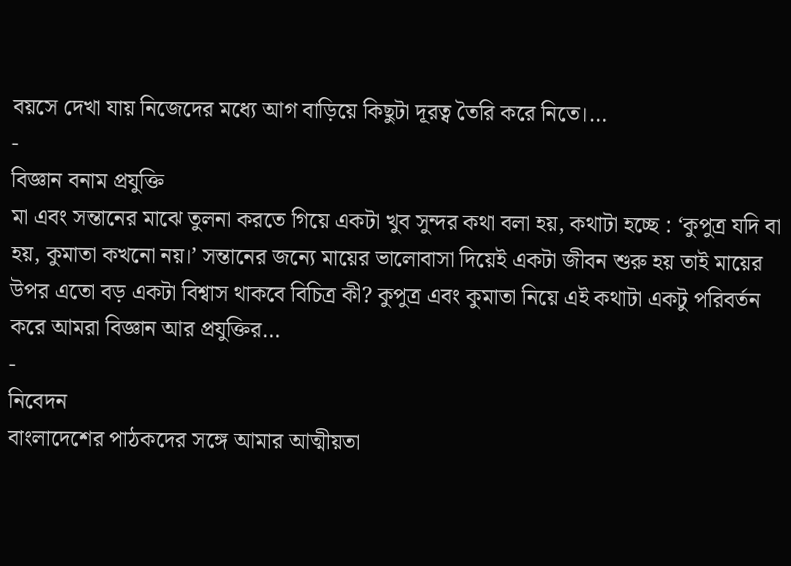বয়সে দেখা যায় নিজেদের মধ্যে আগ বাড়িয়ে কিছুটা দূরত্ব তৈরি করে নিতে।…
-
বিজ্ঞান বনাম প্রযুক্তি
মা এবং সন্তানের মাঝে তুলনা করতে গিয়ে একটা খুব সুন্দর কথা বলা হয়, কথাটা হচ্ছে : ‘কুপুত্র যদি বা হয়, কুমাতা কখনো নয়।’ সন্তানের জন্যে মায়ের ভালোবাসা দিয়েই একটা জীবন শুরু হয় তাই মায়ের উপর এতো বড় একটা বিশ্বাস থাকবে বিচিত্র কী? কুপুত্র এবং কুমাতা নিয়ে এই কথাটা একটু পরিবর্তন করে আমরা বিজ্ঞান আর প্রযুক্তির…
-
নিবেদন
বাংলাদেশের পাঠকদের সঙ্গে আমার আত্মীয়তা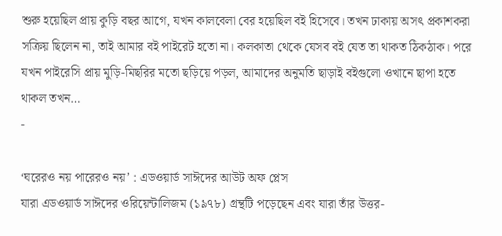শুরু হয়েছিল প্রায় কুড়ি বছর আগে, যখন কালবেলা বের হয়েছিল বই হিসেবে। তখন ঢাকায় অসৎ প্রকাশকরা সক্রিয় ছিলেন না, তাই আমার বই পাইরেট হতো না। কলকাতা থেকে যেসব বই যেত তা থাকত ঠিকঠাক। পরে যখন পাইরেসি প্রায় মুড়ি-মিছরির মতো ছড়িয়ে পড়ল, আমাদের অনুমতি ছাড়াই বইগুলো ওখানে ছাপা হতে থাকল তখন…
-

‘ঘরেরও নয় পারেরও নয়’ : এডওয়ার্ড সাঈদের আউট অফ প্লেস
যারা এডওয়ার্ড সাঈদের ওরিয়েন্টালিজম (১৯৭৮) গ্রন্থটি পড়েছেন এবং যারা তাঁর উত্তর-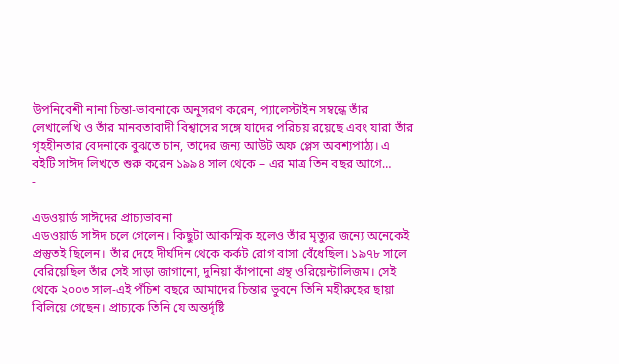উপনিবেশী নানা চিন্তা-ভাবনাকে অনুসরণ করেন, প্যালেস্টাইন সম্বন্ধে তাঁর লেখালেখি ও তাঁর মানবতাবাদী বিশ্বাসের সঙ্গে যাদের পরিচয় রয়েছে এবং যারা তাঁর গৃহহীনতার বেদনাকে বুঝতে চান, তাদের জন্য আউট অফ প্লেস অবশ্যপাঠ্য। এ বইটি সাঈদ লিখতে শুরু করেন ১৯৯৪ সাল থেকে – এর মাত্র তিন বছর আগে…
-

এডওয়ার্ড সাঈদের প্রাচ্যভাবনা
এডওয়ার্ড সাঈদ চলে গেলেন। কিছুটা আকস্মিক হলেও তাঁর মৃত্যুর জন্যে অনেকেই প্রস্তুতই ছিলেন। তাঁর দেহে দীর্ঘদিন থেকে কর্কট রোগ বাসা বেঁধেছিল। ১৯৭৮ সালে বেরিয়েছিল তাঁর সেই সাড়া জাগানো, দুনিয়া কাঁপানো গ্রন্থ ওরিয়েন্টালিজম। সেই থেকে ২০০৩ সাল-এই পঁচিশ বছরে আমাদের চিন্তার ভুবনে তিনি মহীরুহের ছায়া বিলিয়ে গেছেন। প্রাচ্যকে তিনি যে অন্তর্দৃষ্টি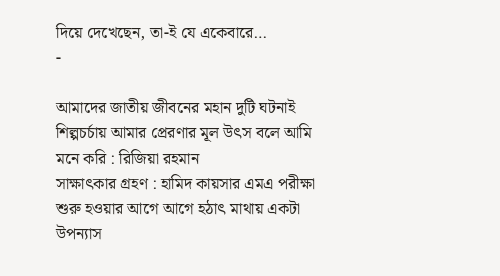দিয়ে দেখেছেন, তা-ই যে একেবারে…
-

আমাদের জাতীয় জীবনের মহান দুটি ঘটনাই শিল্পচর্চায় আমার প্রেরণার মূল উৎস বলে আমি মনে করি : রিজিয়া রহমান
সাক্ষাৎকার গ্রহণ : হামিদ কায়সার এমএ পরীক্ষা শুরু হওয়ার আগে আগে হঠাৎ মাথায় একটা উপন্যাস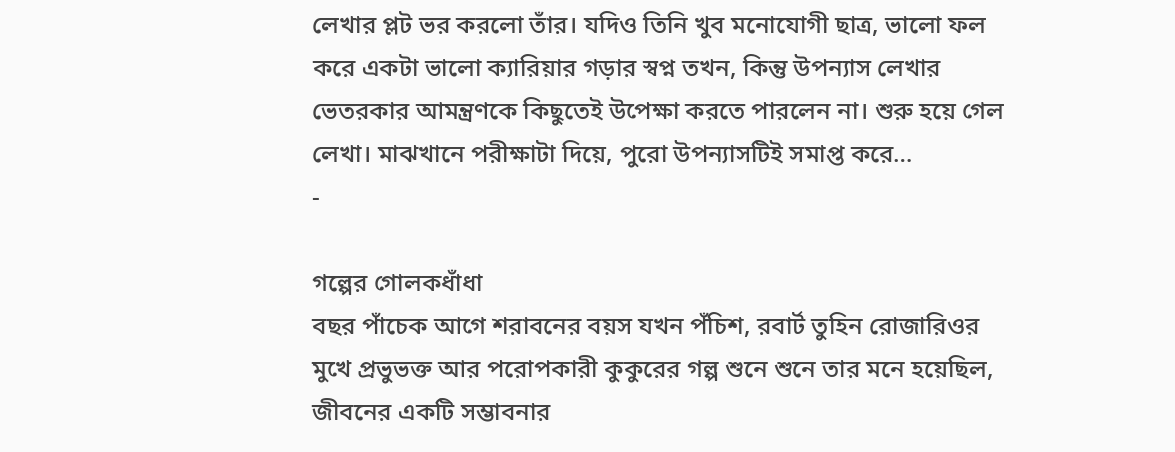লেখার প্লট ভর করলো তাঁর। যদিও তিনি খুব মনোযোগী ছাত্র, ভালো ফল করে একটা ভালো ক্যারিয়ার গড়ার স্বপ্ন তখন, কিন্তু উপন্যাস লেখার ভেতরকার আমন্ত্রণকে কিছুতেই উপেক্ষা করতে পারলেন না। শুরু হয়ে গেল লেখা। মাঝখানে পরীক্ষাটা দিয়ে, পুরো উপন্যাসটিই সমাপ্ত করে…
-

গল্পের গোলকধাঁধা
বছর পাঁচেক আগে শরাবনের বয়স যখন পঁচিশ, রবার্ট তুহিন রোজারিওর মুখে প্রভুভক্ত আর পরোপকারী কুকুরের গল্প শুনে শুনে তার মনে হয়েছিল, জীবনের একটি সম্ভাবনার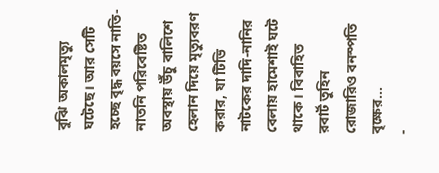বুঝি অকালমৃত্যু ঘটেছে। আর সেটি হচ্ছে বৃদ্ধ বয়সে নাতি-নাতনি পরিবেষ্টিত অবস্থায় উঁচু বালিশে হেলান দিয়ে মৃত্যুবরণ করার, যা টিভি নাটকের দাদি-নানির বেলায় হামেশাই ঘটে থাকে। বিবাহিত রবার্ট তুহিন রোজারিও বনস্পতি বৃক্ষের…
-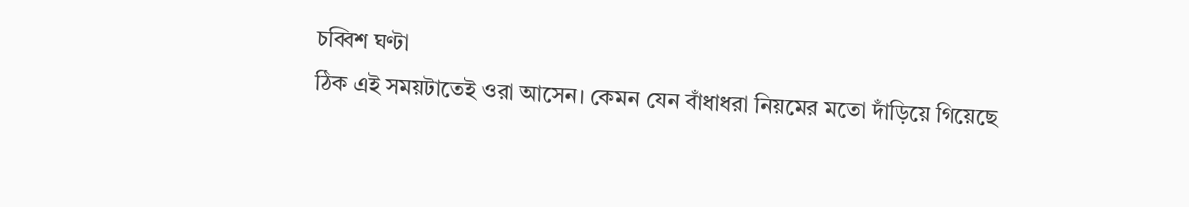চব্বিশ ঘণ্টা
ঠিক এই সময়টাতেই ওরা আসেন। কেমন যেন বাঁধাধরা নিয়মের মতো দাঁড়িয়ে গিয়েছে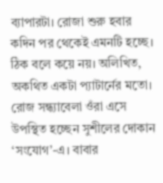ব্যাপারটা। রোজা শুরু হবার কদিন পর থেকেই এমনটি হচ্ছে। ঠিক বলে কয়ে নয়। অলিখিত, অকথিত একটা প্যাটার্নের মতো। রোজ সন্ধ্যাবেলা ওঁরা এসে উপস্থিত হচ্ছেন সুশীলের দোকান ‘সংযোগ’-এ। বাবার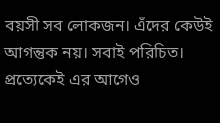বয়সী সব লোকজন। এঁদের কেউই আগন্তুক নয়। সবাই পরিচিত। প্রত্যেকেই এর আগেও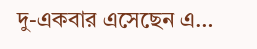দু-একবার এসেছেন এ…